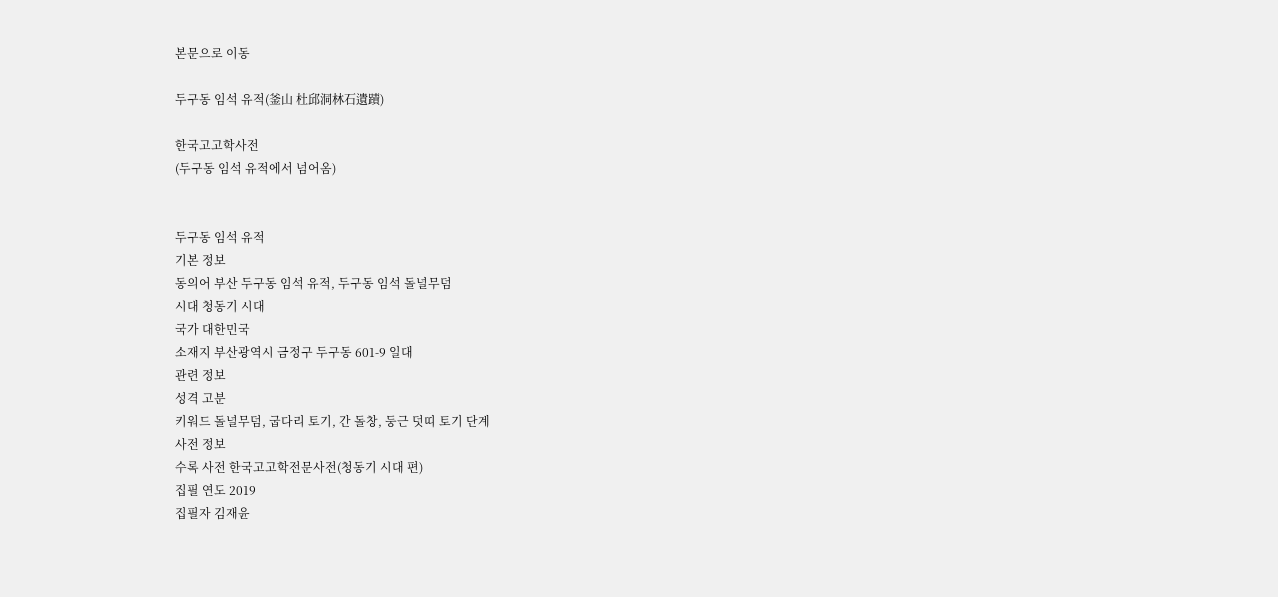본문으로 이동

두구동 임석 유적(釜山 杜邱洞林石遺蹟)

한국고고학사전
(두구동 임석 유적에서 넘어옴)


두구동 임석 유적
기본 정보
동의어 부산 두구동 임석 유적, 두구동 임석 돌널무덤
시대 청동기 시대
국가 대한민국
소재지 부산광역시 금정구 두구동 601-9 일대
관련 정보
성격 고분
키워드 돌널무덤, 굽다리 토기, 간 돌창, 둥근 덧띠 토기 단계
사전 정보
수록 사전 한국고고학전문사전(청동기 시대 편)
집필 연도 2019
집필자 김재윤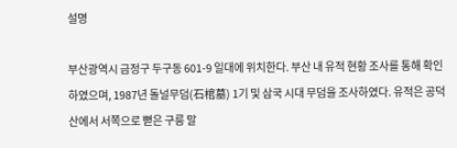설명

부산광역시 금정구 두구동 601-9 일대에 위치한다. 부산 내 유적 현황 조사를 통해 확인하였으며, 1987년 돌널무덤(石棺墓) 1기 및 삼국 시대 무덤을 조사하였다. 유적은 공덕산에서 서쪽으로 뻗은 구릉 말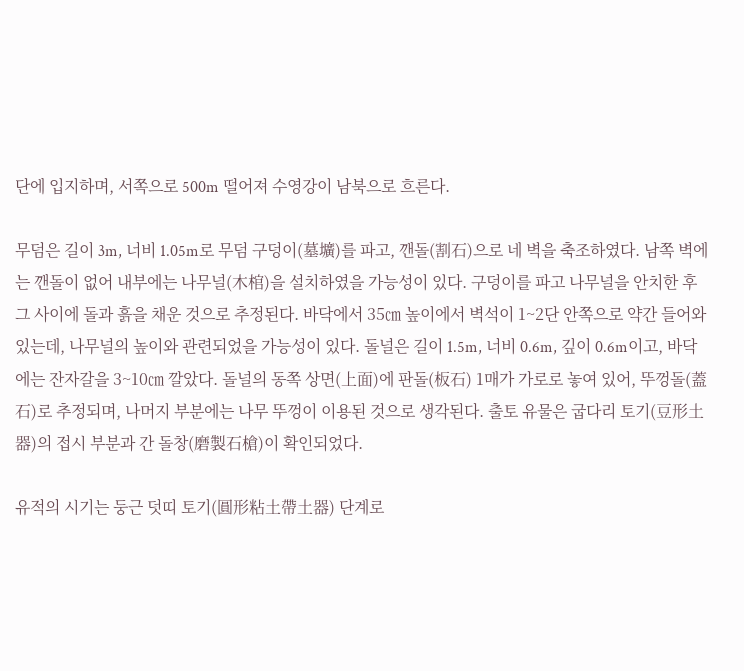단에 입지하며, 서쪽으로 500m 떨어져 수영강이 남북으로 흐른다.

무덤은 길이 3m, 너비 1.05m로 무덤 구덩이(墓壙)를 파고, 깬돌(割石)으로 네 벽을 축조하였다. 남쪽 벽에는 깬돌이 없어 내부에는 나무널(木棺)을 설치하였을 가능성이 있다. 구덩이를 파고 나무널을 안치한 후 그 사이에 돌과 흙을 채운 것으로 추정된다. 바닥에서 35㎝ 높이에서 벽석이 1~2단 안쪽으로 약간 들어와 있는데, 나무널의 높이와 관련되었을 가능성이 있다. 돌널은 길이 1.5m, 너비 0.6m, 깊이 0.6m이고, 바닥에는 잔자갈을 3~10㎝ 깔았다. 돌널의 동쪽 상면(上面)에 판돌(板石) 1매가 가로로 놓여 있어, 뚜껑돌(蓋石)로 추정되며, 나머지 부분에는 나무 뚜껑이 이용된 것으로 생각된다. 출토 유물은 굽다리 토기(豆形土器)의 접시 부분과 간 돌창(磨製石槍)이 확인되었다.

유적의 시기는 둥근 덧띠 토기(圓形粘土帶土器) 단계로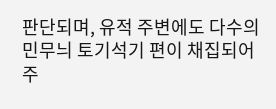판단되며, 유적 주변에도 다수의 민무늬 토기석기 편이 채집되어 주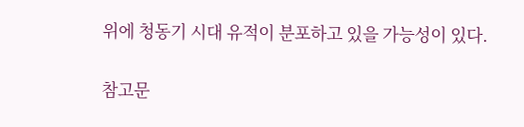위에 청동기 시대 유적이 분포하고 있을 가능성이 있다.

참고문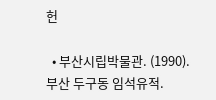헌

  • 부산시립박물관. (1990). 부산 두구동 임석유적.